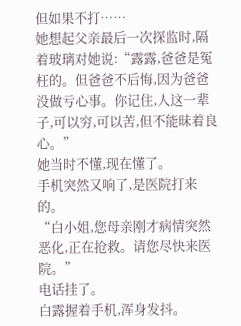但如果不打……
她想起父亲最后一次探监时,隔着玻璃对她说:“露露,爸爸是冤枉的。但爸爸不后悔,因为爸爸没做亏心事。你记住,人这一辈子,可以穷,可以苦,但不能昧着良心。”
她当时不懂,现在懂了。
手机突然又响了,是医院打来的。
“白小姐,您母亲刚才病情突然恶化,正在抢救。请您尽快来医院。”
电话挂了。
白露握着手机,浑身发抖。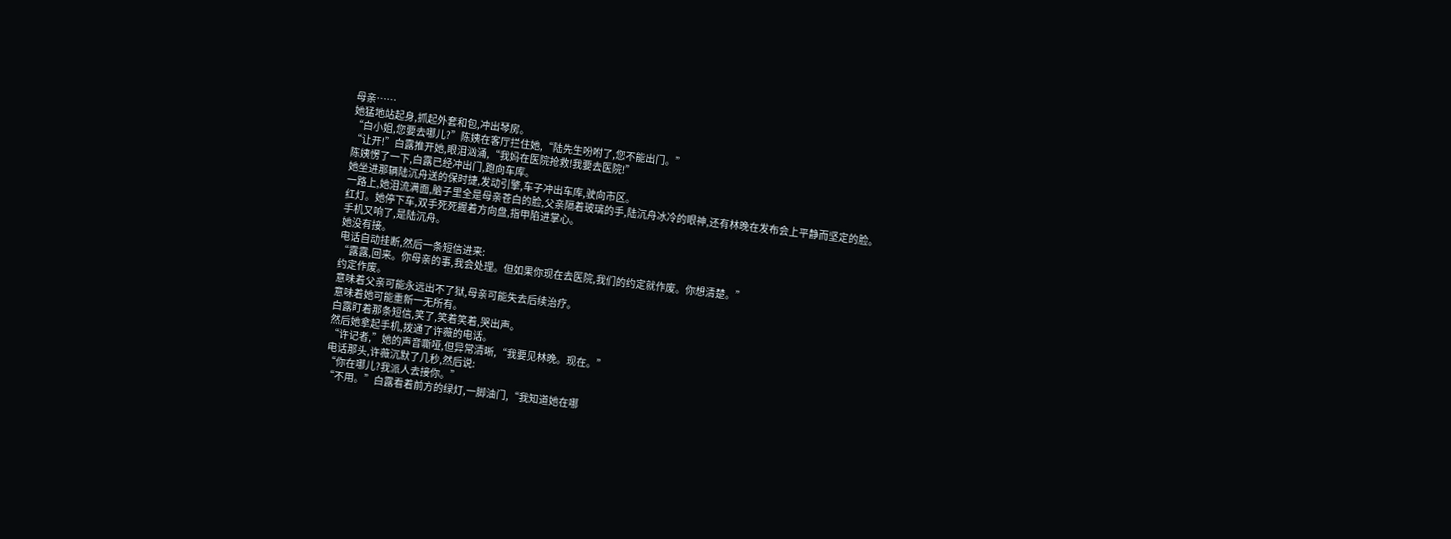母亲……
她猛地站起身,抓起外套和包,冲出琴房。
“白小姐,您要去哪儿?”陈姨在客厅拦住她,“陆先生吩咐了,您不能出门。”
“让开!”白露推开她,眼泪汹涌,“我妈在医院抢救!我要去医院!”
陈姨愣了一下,白露已经冲出门,跑向车库。
她坐进那辆陆沉舟送的保时捷,发动引擎,车子冲出车库,驶向市区。
一路上,她泪流满面,脑子里全是母亲苍白的脸,父亲隔着玻璃的手,陆沉舟冰冷的眼神,还有林晚在发布会上平静而坚定的脸。
红灯。她停下车,双手死死握着方向盘,指甲陷进掌心。
手机又响了,是陆沉舟。
她没有接。
电话自动挂断,然后一条短信进来:
“露露,回来。你母亲的事,我会处理。但如果你现在去医院,我们的约定就作废。你想清楚。”
约定作废。
意味着父亲可能永远出不了狱,母亲可能失去后续治疗。
意味着她可能重新一无所有。
白露盯着那条短信,笑了,笑着笑着,哭出声。
然后她拿起手机,拨通了许薇的电话。
“许记者,”她的声音嘶哑,但异常清晰,“我要见林晚。现在。”
电话那头,许薇沉默了几秒,然后说:
“你在哪儿?我派人去接你。”
“不用。”白露看着前方的绿灯,一脚油门,“我知道她在哪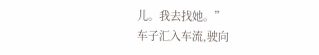儿。我去找她。”
车子汇入车流,驶向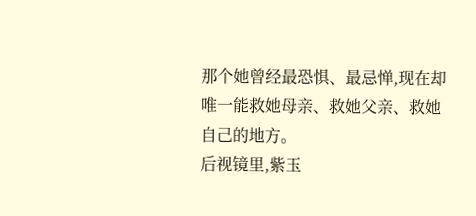那个她曾经最恐惧、最忌惮,现在却唯一能救她母亲、救她父亲、救她自己的地方。
后视镜里,紫玉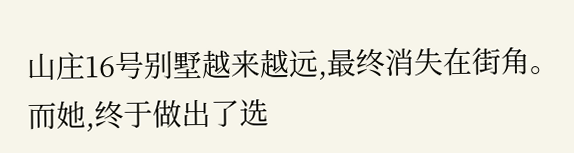山庄16号别墅越来越远,最终消失在街角。
而她,终于做出了选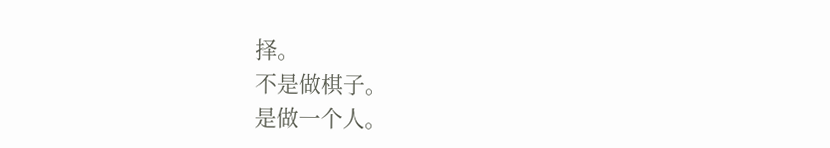择。
不是做棋子。
是做一个人。